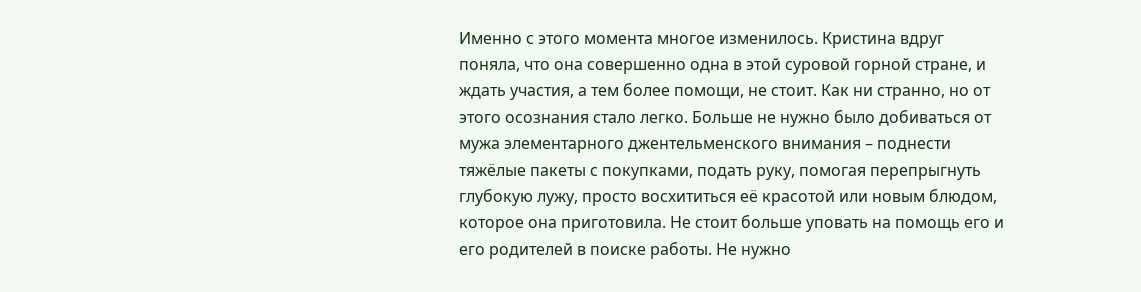Именно с этого момента многое изменилось. Кристина вдруг поняла, что она совершенно одна в этой суровой горной стране, и ждать участия, а тем более помощи, не стоит. Как ни странно, но от этого осознания стало легко. Больше не нужно было добиваться от мужа элементарного джентельменского внимания – поднести тяжёлые пакеты с покупками, подать руку, помогая перепрыгнуть глубокую лужу, просто восхититься её красотой или новым блюдом, которое она приготовила. Не стоит больше уповать на помощь его и его родителей в поиске работы. Не нужно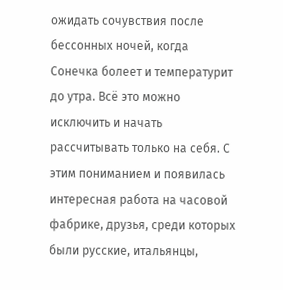ожидать сочувствия после бессонных ночей, когда Сонечка болеет и температурит до утра. Всё это можно исключить и начать рассчитывать только на себя. С этим пониманием и появилась интересная работа на часовой фабрике, друзья, среди которых были русские, итальянцы,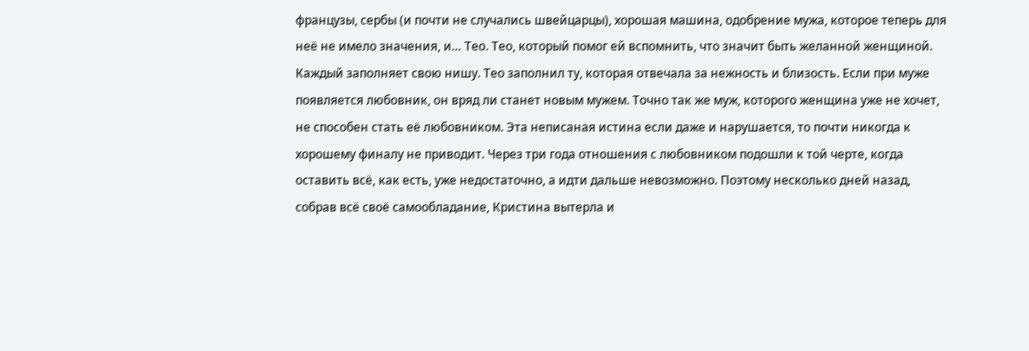французы, сербы (и почти не случались швейцарцы), хорошая машина, одобрение мужа, которое теперь для неё не имело значения, и… Тео. Тео, который помог ей вспомнить, что значит быть желанной женщиной.
Каждый заполняет свою нишу. Тео заполнил ту, которая отвечала за нежность и близость. Если при муже появляется любовник, он вряд ли станет новым мужем. Точно так же муж, которого женщина уже не хочет, не способен стать её любовником. Эта неписаная истина если даже и нарушается, то почти никогда к хорошему финалу не приводит. Через три года отношения с любовником подошли к той черте, когда оставить всё, как есть, уже недостаточно, а идти дальше невозможно. Поэтому несколько дней назад, собрав всё своё самообладание, Кристина вытерла и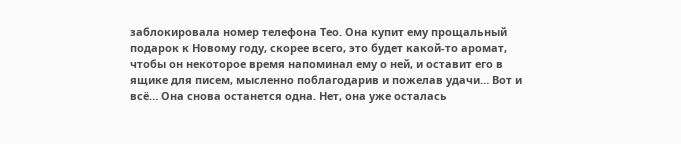заблокировала номер телефона Тео. Она купит ему прощальный подарок к Новому году, скорее всего, это будет какой-то аромат, чтобы он некоторое время напоминал ему о ней, и оставит его в ящике для писем, мысленно поблагодарив и пожелав удачи… Вот и всё… Она снова останется одна. Нет, она уже осталась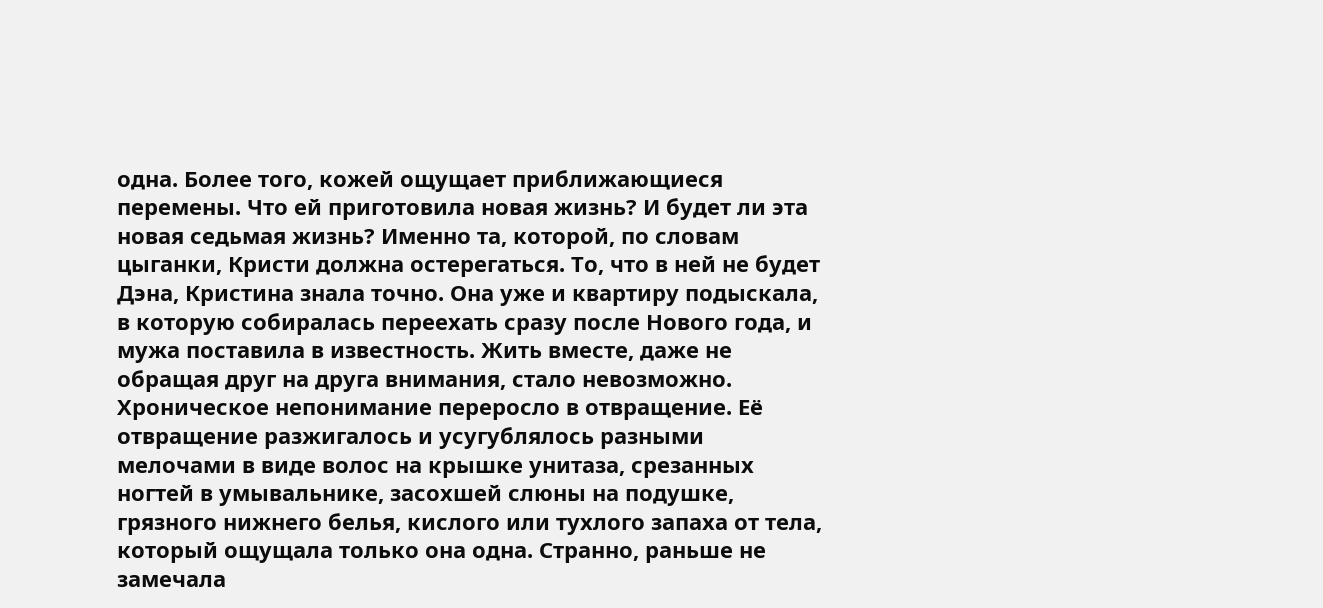одна. Более того, кожей ощущает приближающиеся перемены. Что ей приготовила новая жизнь? И будет ли эта новая седьмая жизнь? Именно та, которой, по словам цыганки, Кристи должна остерегаться. То, что в ней не будет Дэна, Кристина знала точно. Она уже и квартиру подыскала, в которую собиралась переехать сразу после Нового года, и мужа поставила в известность. Жить вместе, даже не обращая друг на друга внимания, стало невозможно. Хроническое непонимание переросло в отвращение. Её отвращение разжигалось и усугублялось разными мелочами в виде волос на крышке унитаза, срезанных ногтей в умывальнике, засохшей слюны на подушке, грязного нижнего белья, кислого или тухлого запаха от тела, который ощущала только она одна. Странно, раньше не замечала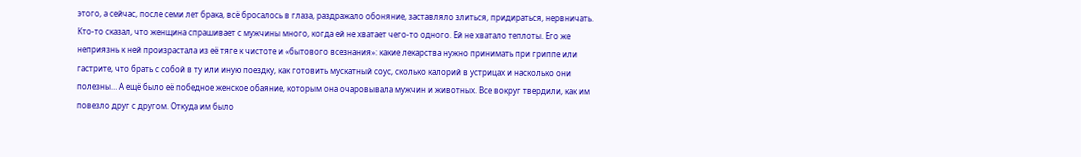этого, а сейчас, после семи лет брака, всё бросалось в глаза, раздражало обоняние, заставляло злиться, придираться, нервничать. Кто-то сказал, что женщина спрашивает с мужчины много, когда ей не хватает чего-то одного. Ей не хватало теплоты. Его же неприязнь к ней произрастала из её тяге к чистоте и «бытового всезнания»: какие лекарства нужно принимать при гриппе или гастрите, что брать с собой в ту или иную поездку, как готовить мускатный соус, сколько калорий в устрицах и насколько они полезны… А ещё было её победное женское обаяние, которым она очаровывала мужчин и животных. Все вокруг твердили, как им повезло друг с другом. Откуда им было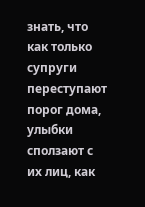знать, что как только супруги переступают порог дома, улыбки сползают с их лиц, как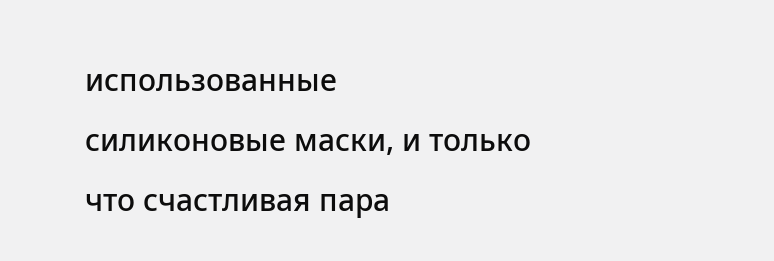использованные силиконовые маски, и только что счастливая пара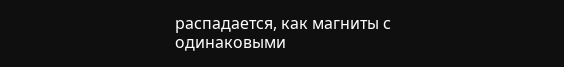распадается, как магниты с одинаковыми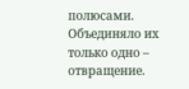полюсами. Объединяло их только одно – отвращение.